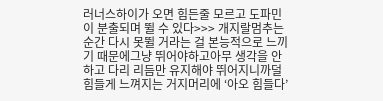러너스하이가 오면 힘든줄 모르고 도파민이 분출되며 뛸 수 있다>>> 개지랄멈추는 순간 다시 못뛸 거라는 걸 본능적으로 느끼기 때문에그냥 뛰어야하고아무 생각을 안하고 다리 리듬만 유지해야 뛰어지니까덜 힘들게 느껴지는 거지머리에 ‘아오 힘들다’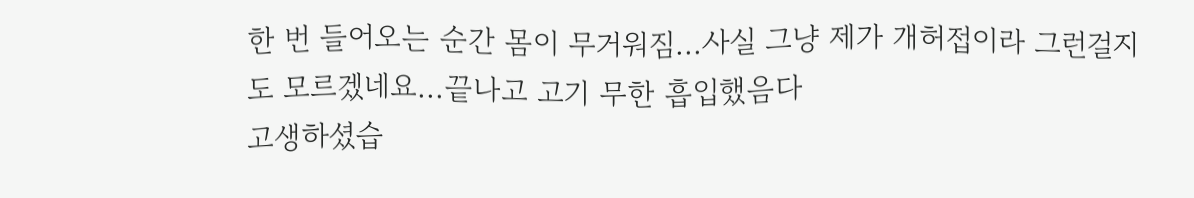한 번 들어오는 순간 몸이 무거워짐...사실 그냥 제가 개허접이라 그런걸지도 모르겠네요...끝나고 고기 무한 흡입했음다
고생하셨습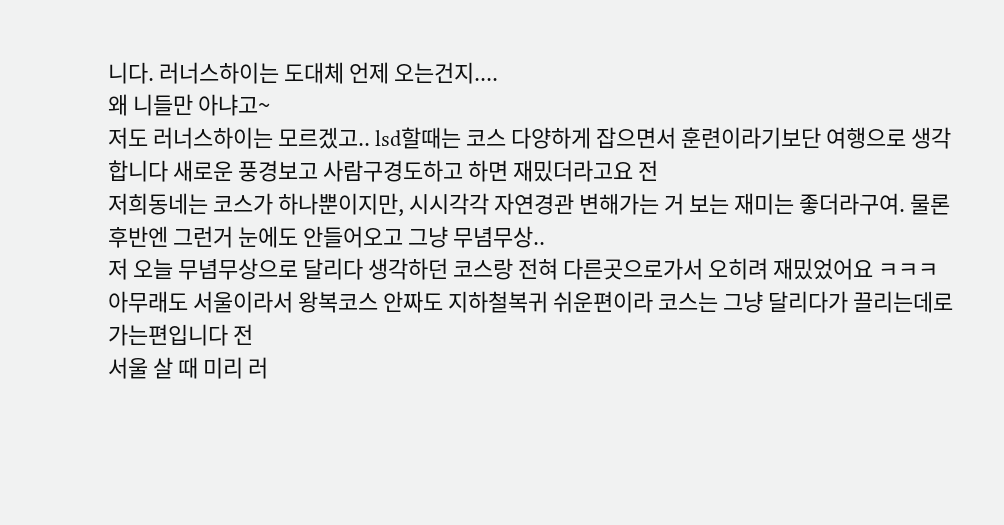니다. 러너스하이는 도대체 언제 오는건지....
왜 니들만 아냐고~
저도 러너스하이는 모르겠고.. lsd할때는 코스 다양하게 잡으면서 훈련이라기보단 여행으로 생각합니다 새로운 풍경보고 사람구경도하고 하면 재밌더라고요 전
저희동네는 코스가 하나뿐이지만, 시시각각 자연경관 변해가는 거 보는 재미는 좋더라구여. 물론 후반엔 그런거 눈에도 안들어오고 그냥 무념무상..
저 오늘 무념무상으로 달리다 생각하던 코스랑 전혀 다른곳으로가서 오히려 재밌었어요 ㅋㅋㅋ 아무래도 서울이라서 왕복코스 안짜도 지하철복귀 쉬운편이라 코스는 그냥 달리다가 끌리는데로 가는편입니다 전
서울 살 때 미리 러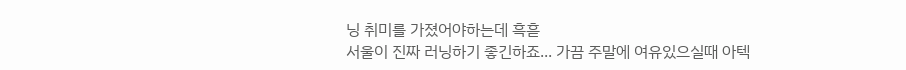닝 취미를 가졌어야하는데 흑흗
서울이 진짜 러닝하기 좋긴하죠... 가끔 주말에 여유있으실때 아텍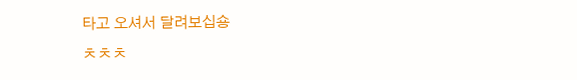타고 오셔서 달려보십숑
ㅊㅊㅊ